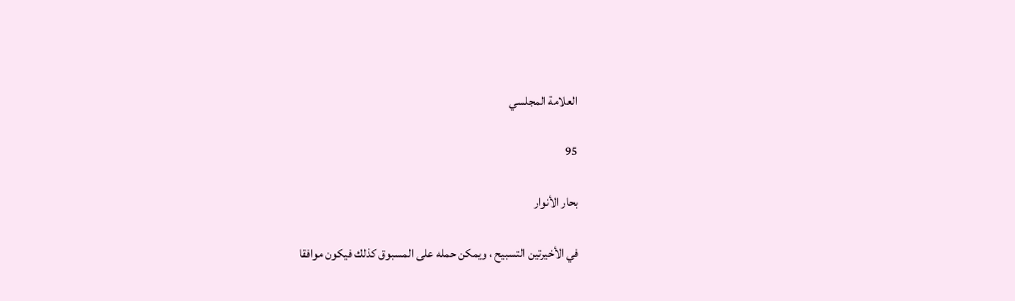العلامة المجلسي

95

بحار الأنوار

في الأخيرتين التسبيح ، ويمكن حمله على المسبوق كذلك فيكون موافقا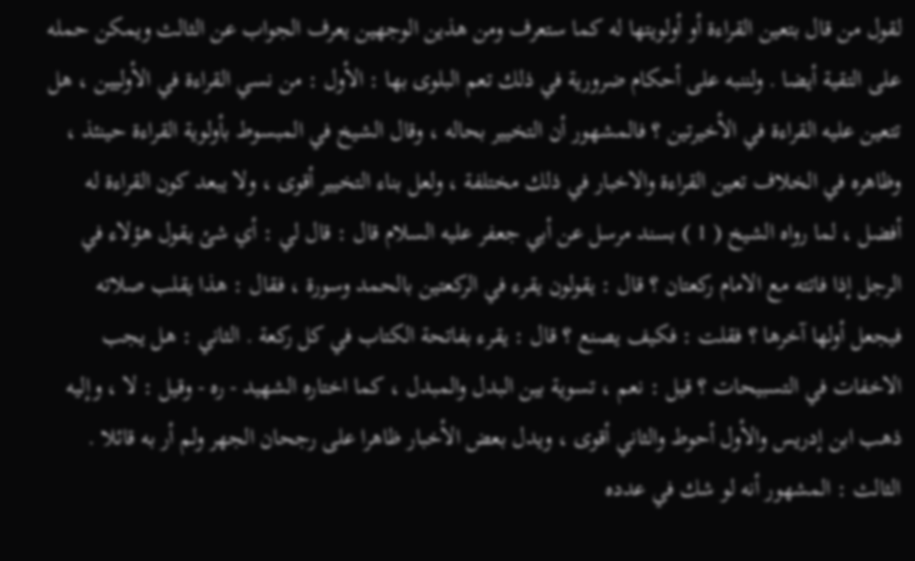لقول من قال بتعين القراءة أو أولويتها له كما ستعرف ومن هذين الوجهين يعرف الجواب عن الثالث ويمكن حمله على التقية أيضا . ولننبه على أحكام ضرورية في ذلك تعم البلوى بها : الأول : من نسي القراءة في الأوليين ، هل تتعين عليه القراءة في الأخيرتين ؟ فالمشهور أن التخيير بحاله ، وقال الشيخ في المبسوط بأولوية القراءة حينئذ ، وظاهره في الخلاف تعين القراءة والاخبار في ذلك مختلفة ، ولعل بناء التخيير أقوى ، ولا يبعد كون القراءة له أفضل ، لما رواه الشيخ ( 1 ) بسند مرسل عن أبي جعفر عليه السلام قال : قال لي : أي شئ يقول هؤلاء في الرجل إذا فاتته مع الامام ركعتان ؟ قال : يقولون يقرء في الركعتين بالحمد وسورة ، فقال : هذا يقلب صلاته فيجعل أولها آخرها ؟ فقلت : فكيف يصنع ؟ قال : يقرء بفاتحة الكتاب في كل ركعة . الثاني : هل يجب الاخفات في التسبيحات ؟ قيل : نعم ، تسوية بين البدل والمبدل ، كما اختاره الشهيد - ره - وقيل : لا ، وإليه ذهب ابن إدريس والأول أحوط والثاني أقوى ، ويدل بعض الأخبار ظاهرا على رجحان الجهر ولم أر به قائلا . الثالث : المشهور أنه لو شك في عدده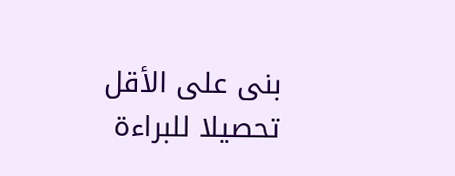بنى على الأقل تحصيلا للبراءة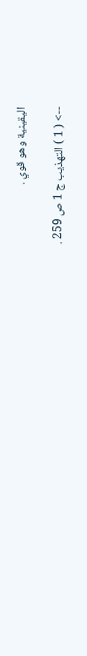اليقينية وهو قوي .

--> ( 1 ) التهذيب ج 1 ص 259 .